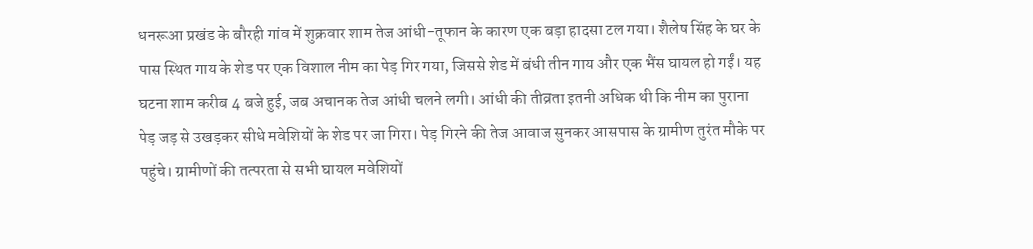धनरूआ प्रखंड के बौरही गांव में शुक्रवार शाम तेज आंधी-तूफान के कारण एक बड़ा हादसा टल गया। शैलेष सिंह के घर के पास स्थित गाय के शेड पर एक विशाल नीम का पेड़ गिर गया, जिससे शेड में बंधी तीन गाय और एक भैंस घायल हो गईं। यह घटना शाम करीब 4 बजे हुई, जब अचानक तेज आंधी चलने लगी। आंधी की तीव्रता इतनी अधिक थी कि नीम का पुराना पेड़ जड़ से उखड़कर सीधे मवेशियों के शेड पर जा गिरा। पेड़ गिरने की तेज आवाज सुनकर आसपास के ग्रामीण तुरंत मौके पर पहुंचे। ग्रामीणों की तत्परता से सभी घायल मवेशियों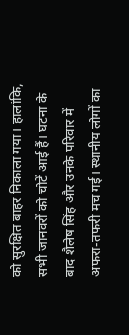को सुरक्षित बाहर निकाला गया। हालांकि, सभी जानवरों को चोटें आई हैं। घटना के बाद शैलेष सिंह और उनके परिवार में अफरा-तफरी मच गई। स्थानीय लोगों का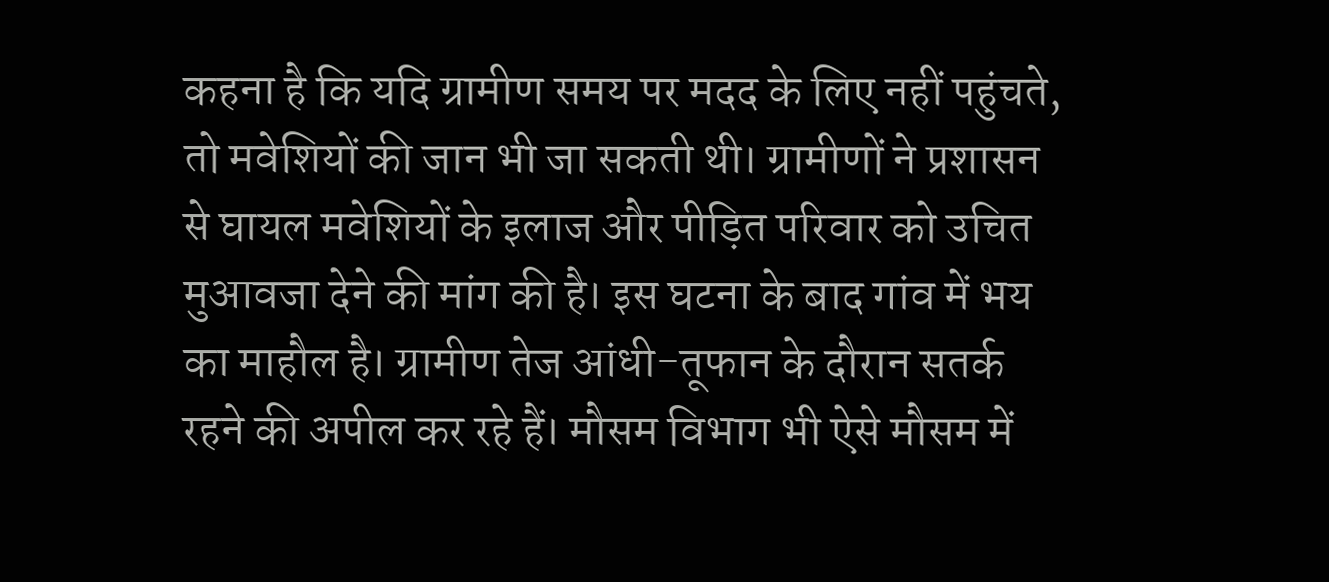कहना है कि यदि ग्रामीण समय पर मदद के लिए नहीं पहुंचते, तो मवेशियों की जान भी जा सकती थी। ग्रामीणों ने प्रशासन से घायल मवेशियों के इलाज और पीड़ित परिवार को उचित मुआवजा देने की मांग की है। इस घटना के बाद गांव में भय का माहौल है। ग्रामीण तेज आंधी-तूफान के दौरान सतर्क रहने की अपील कर रहे हैं। मौसम विभाग भी ऐसे मौसम में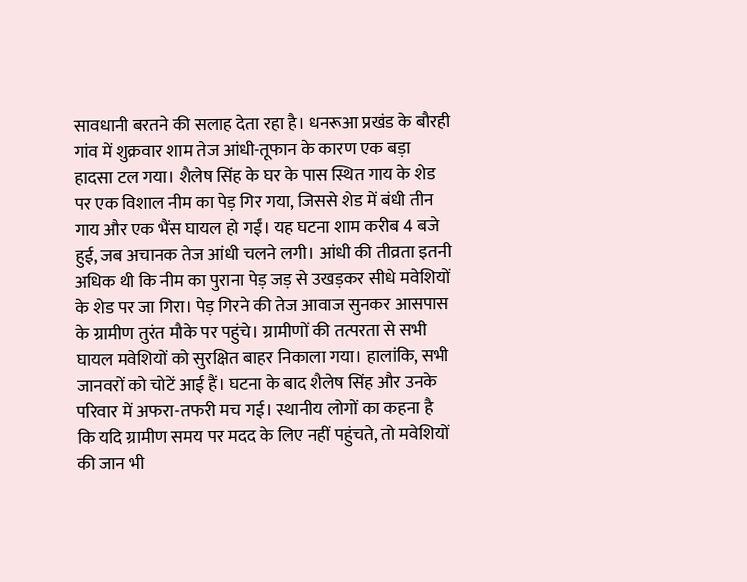सावधानी बरतने की सलाह देता रहा है। धनरूआ प्रखंड के बौरही गांव में शुक्रवार शाम तेज आंधी-तूफान के कारण एक बड़ा हादसा टल गया। शैलेष सिंह के घर के पास स्थित गाय के शेड पर एक विशाल नीम का पेड़ गिर गया, जिससे शेड में बंधी तीन गाय और एक भैंस घायल हो गईं। यह घटना शाम करीब 4 बजे हुई, जब अचानक तेज आंधी चलने लगी। आंधी की तीव्रता इतनी अधिक थी कि नीम का पुराना पेड़ जड़ से उखड़कर सीधे मवेशियों के शेड पर जा गिरा। पेड़ गिरने की तेज आवाज सुनकर आसपास के ग्रामीण तुरंत मौके पर पहुंचे। ग्रामीणों की तत्परता से सभी घायल मवेशियों को सुरक्षित बाहर निकाला गया। हालांकि, सभी जानवरों को चोटें आई हैं। घटना के बाद शैलेष सिंह और उनके परिवार में अफरा-तफरी मच गई। स्थानीय लोगों का कहना है कि यदि ग्रामीण समय पर मदद के लिए नहीं पहुंचते, तो मवेशियों की जान भी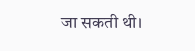जा सकती थी।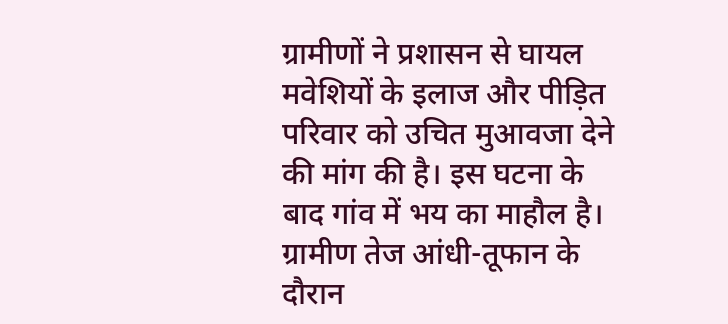ग्रामीणों ने प्रशासन से घायल मवेशियों के इलाज और पीड़ित परिवार को उचित मुआवजा देने की मांग की है। इस घटना के बाद गांव में भय का माहौल है। ग्रामीण तेज आंधी-तूफान के दौरान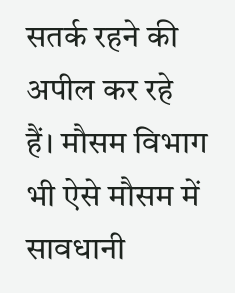सतर्क रहने की अपील कर रहे हैं। मौसम विभाग भी ऐसे मौसम में सावधानी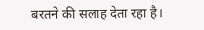बरतने की सलाह देता रहा है।